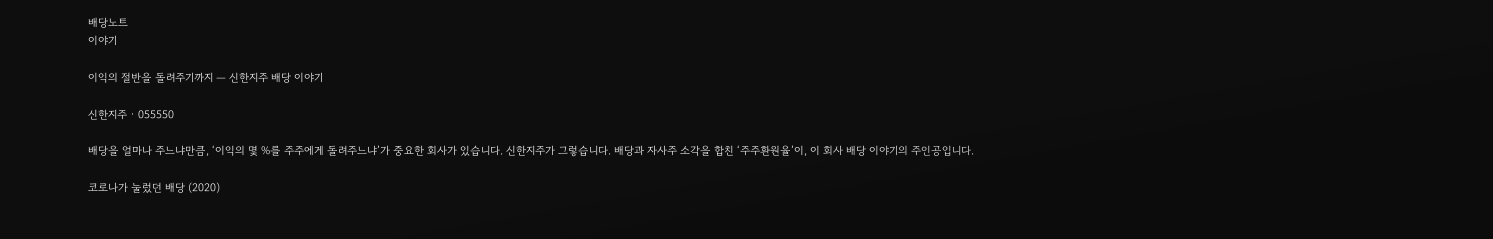배당노트
이야기

이익의 절반을 돌려주기까지 — 신한지주 배당 이야기

신한지주 · 055550

배당을 얼마나 주느냐만큼, ‘이익의 몇 %를 주주에게 돌려주느냐’가 중요한 회사가 있습니다. 신한지주가 그렇습니다. 배당과 자사주 소각을 합친 ‘주주환원율’이, 이 회사 배당 이야기의 주인공입니다.

코로나가 눌렀던 배당 (2020)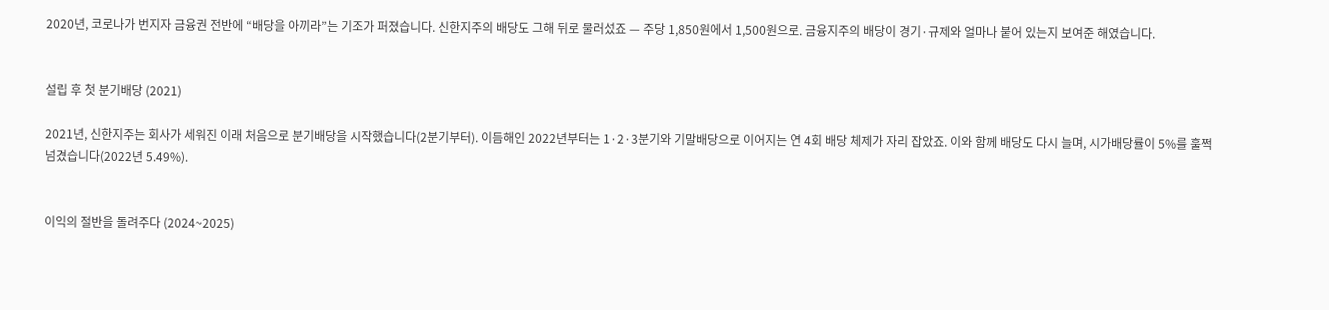2020년, 코로나가 번지자 금융권 전반에 “배당을 아끼라”는 기조가 퍼졌습니다. 신한지주의 배당도 그해 뒤로 물러섰죠 — 주당 1,850원에서 1,500원으로. 금융지주의 배당이 경기·규제와 얼마나 붙어 있는지 보여준 해였습니다.


설립 후 첫 분기배당 (2021)

2021년, 신한지주는 회사가 세워진 이래 처음으로 분기배당을 시작했습니다(2분기부터). 이듬해인 2022년부터는 1·2·3분기와 기말배당으로 이어지는 연 4회 배당 체제가 자리 잡았죠. 이와 함께 배당도 다시 늘며, 시가배당률이 5%를 훌쩍 넘겼습니다(2022년 5.49%).


이익의 절반을 돌려주다 (2024~2025)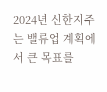2024년 신한지주는 밸류업 계획에서 큰 목표를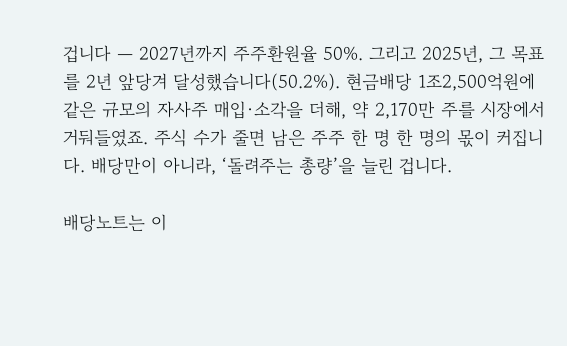겁니다 — 2027년까지 주주환원율 50%. 그리고 2025년, 그 목표를 2년 앞당겨 달성했습니다(50.2%). 현금배당 1조2,500억원에 같은 규모의 자사주 매입·소각을 더해, 약 2,170만 주를 시장에서 거둬들였죠. 주식 수가 줄면 남은 주주 한 명 한 명의 몫이 커집니다. 배당만이 아니라, ‘돌려주는 총량’을 늘린 겁니다.

배당노트는 이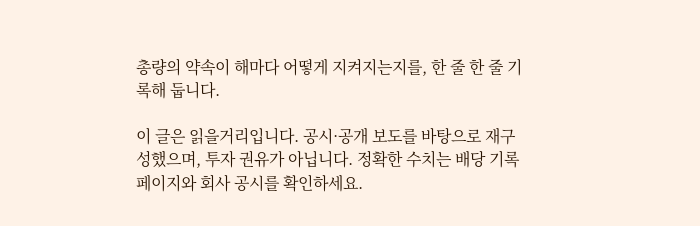총량의 약속이 해마다 어떻게 지켜지는지를, 한 줄 한 줄 기록해 둡니다.

이 글은 읽을거리입니다. 공시·공개 보도를 바탕으로 재구성했으며, 투자 권유가 아닙니다. 정확한 수치는 배당 기록 페이지와 회사 공시를 확인하세요.